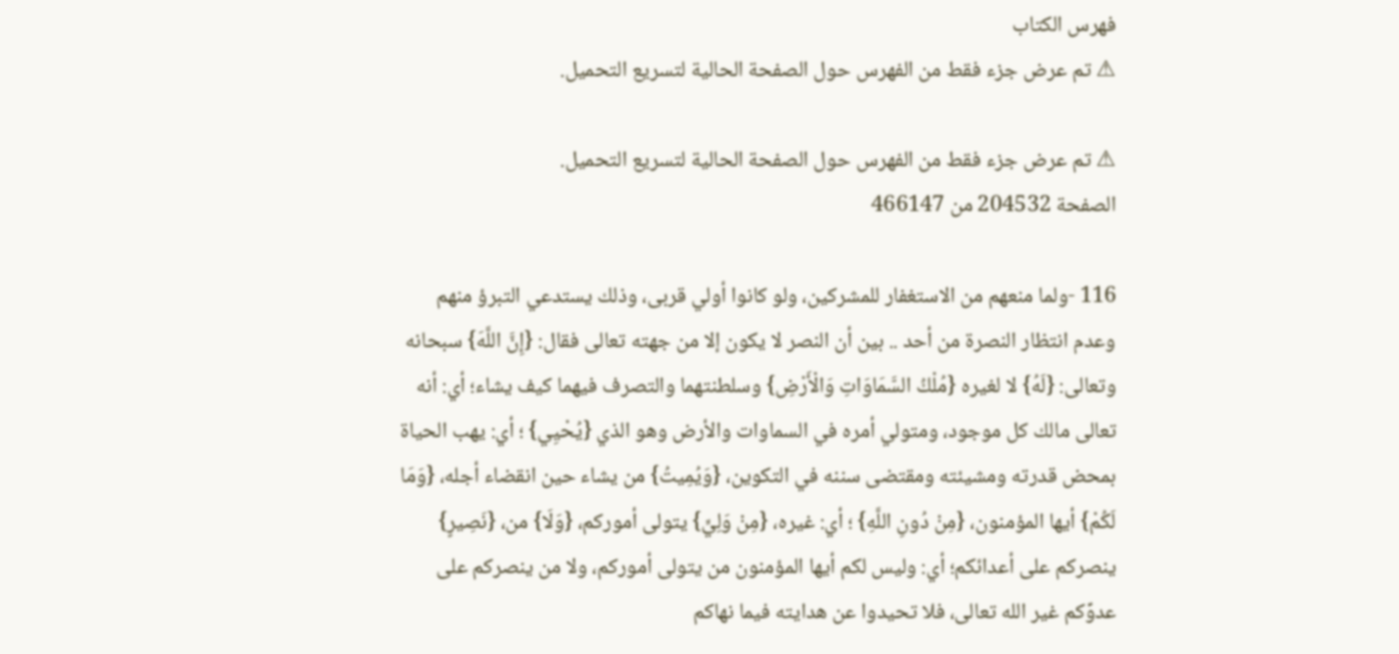فهرس الكتاب
⚠ تم عرض جزء فقط من الفهرس حول الصفحة الحالية لتسريع التحميل.

⚠ تم عرض جزء فقط من الفهرس حول الصفحة الحالية لتسريع التحميل.
الصفحة 204532 من 466147

116 -ولما منعهم من الاستغفار للمشركين، ولو كانوا أولي قربى، وذلك يستدعي التبرؤ منهم وعدم انتظار النصرة من أحد .. بين أن النصر لا يكون إلا من جهته تعالى فقال: {إِنَّ اللَّهَ} سبحانه وتعالى: {لَهُ} لا لغيره {مُلْكُ السَّمَاوَاتِ وَالْأَرْضِ} وسلطنتهما والتصرف فيهما كيف يشاء؛ أي: أنه تعالى مالك كل موجود، ومتولي أمره في السماوات والأرض وهو الذي {يُحْيِي} ؛ أي: يهب الحياة بمحض قدرته ومشيئته ومقتضى سننه في التكوين، {وَيُمِيتُ} من يشاء حين انقضاء أجله، {وَمَا لَكُمْ} أيها المؤمنون، {مِنْ دُونِ اللَّهِ} ؛ أي: غيره، {مِنْ وَلِيٍّ} يتولى أموركم، {وَلَا} من، {نَصِيرٍ} ينصركم على أعدائكم؛ أي: وليس لكم أيها المؤمنون من يتولى أموركم، ولا من ينصركم على عدوِّكم غير الله تعالى، فلا تحيدوا عن هدايته فيما نهاكم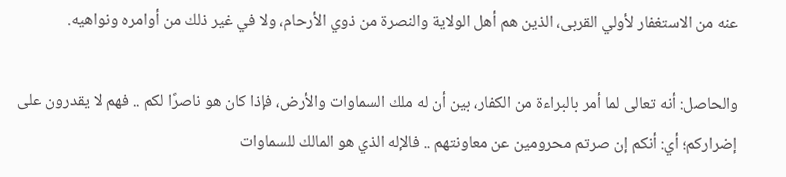عنه من الاستغفار لأولي القربى، الذين هم أهل الولاية والنصرة من ذوي الأرحام، ولا في غير ذلك من أوامره ونواهيه.

والحاصل: أنه تعالى لما أمر بالبراءة من الكفار، بين أن له ملك السماوات والأرض، فإذا كان هو ناصرًا لكم .. فهم لا يقدرون على إضراركم؛ أي: أنكم إن صرتم محرومين عن معاونتهم .. فالإله الذي هو المالك للسماوات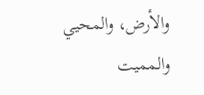والأرض، والمحيي والمميت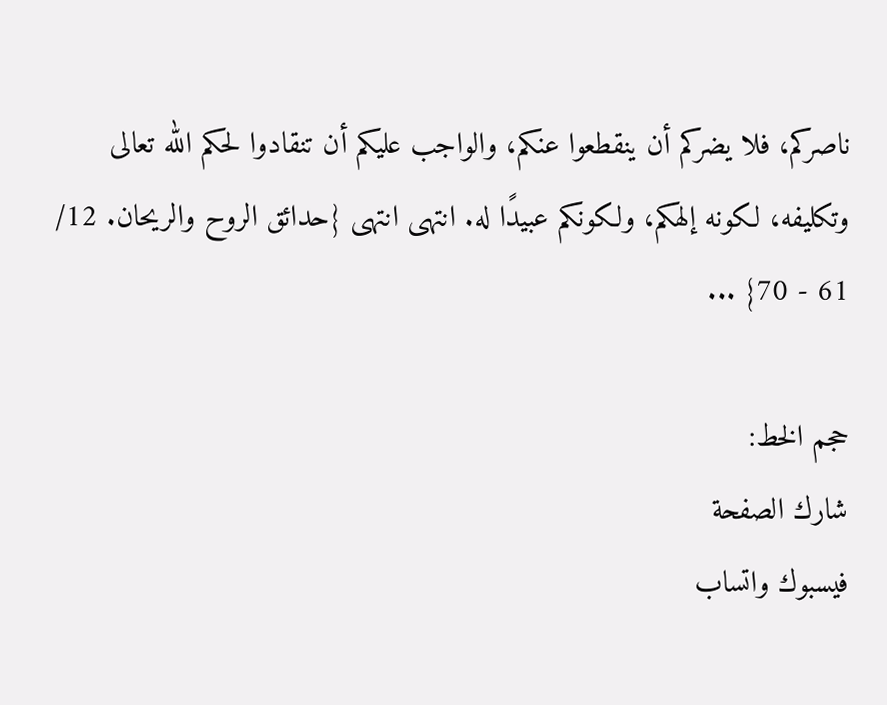ناصركم، فلا يضركم أن ينقطعوا عنكم، والواجب عليكم أن تنقادوا لحكم الله تعالى وتكليفه، لكونه إلهكم، ولكونكم عبيدًا له. انتهى انتهى {حدائق الروح والريحان. 12/ 61 - 70} ...

حجم الخط:
شارك الصفحة
فيسبوك واتساب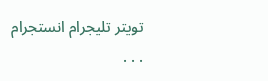تويتر تليجرام انستجرام
. . .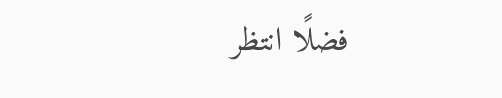فضلًا انتظر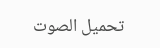تحميل الصوت